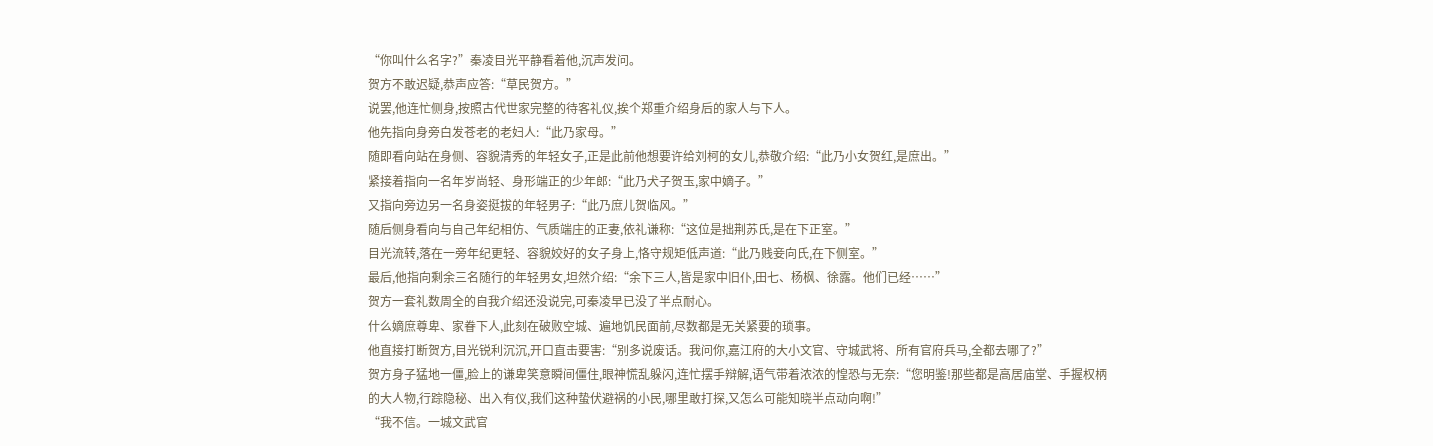“你叫什么名字?”秦凌目光平静看着他,沉声发问。
贺方不敢迟疑,恭声应答:“草民贺方。”
说罢,他连忙侧身,按照古代世家完整的待客礼仪,挨个郑重介绍身后的家人与下人。
他先指向身旁白发苍老的老妇人:“此乃家母。”
随即看向站在身侧、容貌清秀的年轻女子,正是此前他想要许给刘柯的女儿,恭敬介绍:“此乃小女贺红,是庶出。”
紧接着指向一名年岁尚轻、身形端正的少年郎:“此乃犬子贺玉,家中嫡子。”
又指向旁边另一名身姿挺拔的年轻男子:“此乃庶儿贺临风。”
随后侧身看向与自己年纪相仿、气质端庄的正妻,依礼谦称:“这位是拙荆苏氏,是在下正室。”
目光流转,落在一旁年纪更轻、容貌姣好的女子身上,恪守规矩低声道:“此乃贱妾向氏,在下侧室。”
最后,他指向剩余三名随行的年轻男女,坦然介绍:“余下三人,皆是家中旧仆,田七、杨枫、徐露。他们已经……”
贺方一套礼数周全的自我介绍还没说完,可秦凌早已没了半点耐心。
什么嫡庶尊卑、家眷下人,此刻在破败空城、遍地饥民面前,尽数都是无关紧要的琐事。
他直接打断贺方,目光锐利沉沉,开口直击要害:“别多说废话。我问你,嘉江府的大小文官、守城武将、所有官府兵马,全都去哪了?”
贺方身子猛地一僵,脸上的谦卑笑意瞬间僵住,眼神慌乱躲闪,连忙摆手辩解,语气带着浓浓的惶恐与无奈:“您明鉴!那些都是高居庙堂、手握权柄的大人物,行踪隐秘、出入有仪,我们这种蛰伏避祸的小民,哪里敢打探,又怎么可能知晓半点动向啊!”
“我不信。一城文武官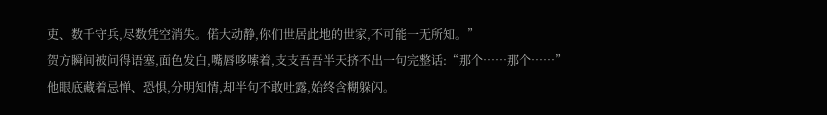吏、数千守兵,尽数凭空消失。偌大动静,你们世居此地的世家,不可能一无所知。”
贺方瞬间被问得语塞,面色发白,嘴唇哆嗦着,支支吾吾半天挤不出一句完整话:“那个……那个……”
他眼底藏着忌惮、恐惧,分明知情,却半句不敢吐露,始终含糊躲闪。